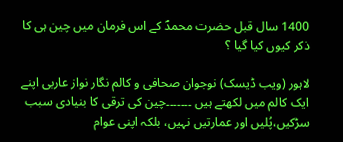1400 سال قبل حضرت محمدؐ کے اس فرمان میں چین ہی کا ذکر کیوں کیا گیا ؟

لاہور (ویب ڈیسک) نوجوان صحافی و کالم نگار نواز عاربی اپنے ایک کالم میں لکھتے ہیں ۔۔۔۔۔۔۔چین کی ترقی کا بنیادی سبب سڑکیں،پُلیں اور عمارتیں نہیں، بلکہ اپنی عوام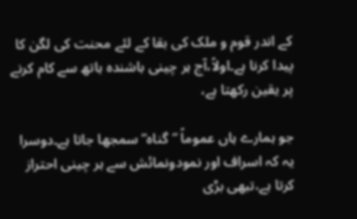کے اندر قوم و ملک کی بقا کے لئے محنت کی لگن کا پیدا کرنا ہے۔اولاً،آج ہر چینی باشندہ ہاتھ سے کام کرنے پر یقین رکھتا ہے،

جو ہمارے ہاں عموماً ”گناہ“ سمجھا جاتا ہے۔دوسرا یہ کہ اسراف اور نمودونمائش سے ہر چینی احتراز کرتا ہے،تبھی بڑی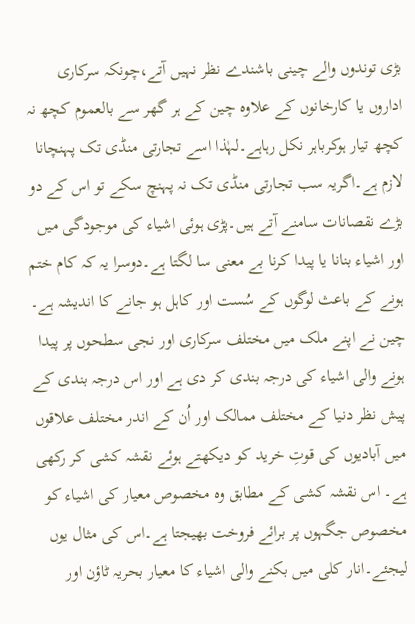بڑی توندوں والے چینی باشندے نظر نہیں آتے،چونکہ سرکاری اداروں یا کارخانوں کے علاوہ چین کے ہر گھر سے بالعموم کچھ نہ کچھ تیار ہوکرباہر نکل رہاہے۔لہٰذا اسے تجارتی منڈی تک پہنچانا لازم ہے۔اگریہ سب تجارتی منڈی تک نہ پہنچ سکے تو اس کے دو بڑے نقصانات سامنے آتے ہیں۔پڑی ہوئی اشیاء کی موجودگی میں اور اشیاء بنانا یا پیدا کرنا بے معنی سا لگتا ہے۔دوسرا یہ کہ کام ختم ہونے کے باعث لوگوں کے سُست اور کاہل ہو جانے کا اندیشہ ہے۔ چین نے اپنے ملک میں مختلف سرکاری اور نجی سطحوں پر پیدا ہونے والی اشیاء کی درجہ بندی کر دی ہے اور اس درجہ بندی کے پیش نظر دنیا کے مختلف ممالک اور اُن کے اندر مختلف علاقوں میں آبادیوں کی قوتِ خرید کو دیکھتے ہوئے نقشہ کشی کر رکھی ہے۔ اس نقشہ کشی کے مطابق وہ مخصوص معیار کی اشیاء کو مخصوص جگہوں پر برائے فروخت بھیجتا ہے۔اس کی مثال یوں لیجئے۔انار کلی میں بکنے والی اشیاء کا معیار بحریہ ٹاؤن اور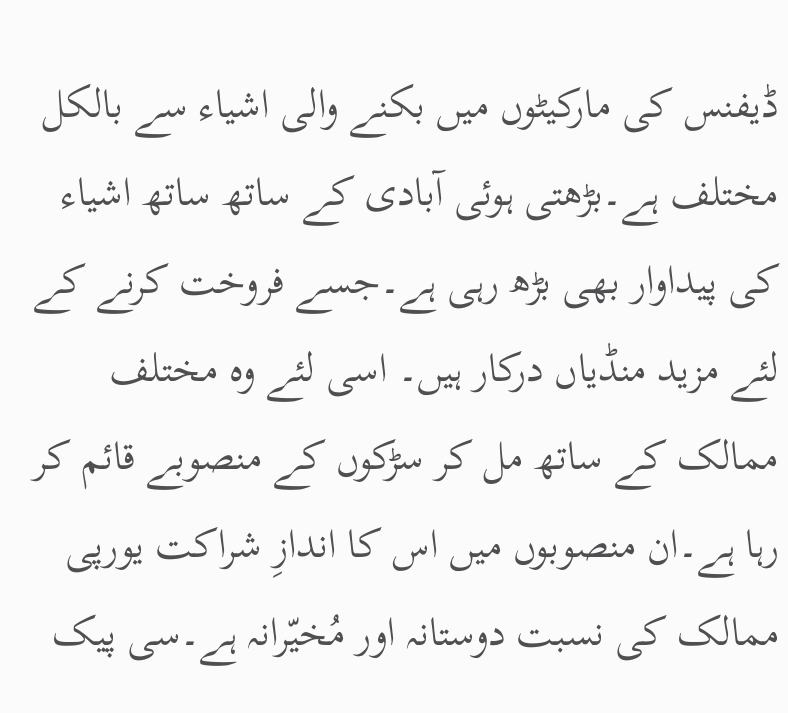ڈیفنس کی مارکیٹوں میں بکنے والی اشیاء سے بالکل مختلف ہے۔بڑھتی ہوئی آبادی کے ساتھ ساتھ اشیاء کی پیداوار بھی بڑھ رہی ہے۔جسے فروخت کرنے کے لئے مزید منڈیاں درکار ہیں۔ اسی لئے وہ مختلف ممالک کے ساتھ مل کر سڑکوں کے منصوبے قائم کر رہا ہے۔ان منصوبوں میں اس کا اندازِ شراکت یورپی ممالک کی نسبت دوستانہ اور مُخیّرانہ ہے۔سی پیک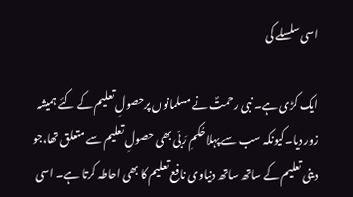اسی سلسلے کی

ایک کڑی ہے۔ نبی رحمتؐ نے مسلمانوں پرحصولِ تعلیم کے کئے ہمیشہ زور دیا۔کیونکہ سب سے پہلاحُکمِ رَبّی بھی حصولِ تعلیم سے متعلق تھا،جو دینی تعلیم کے ساتھ ساتھ دنیاوی نافع تعلیم کا بھی احاطہ کرتا ہے۔ اسی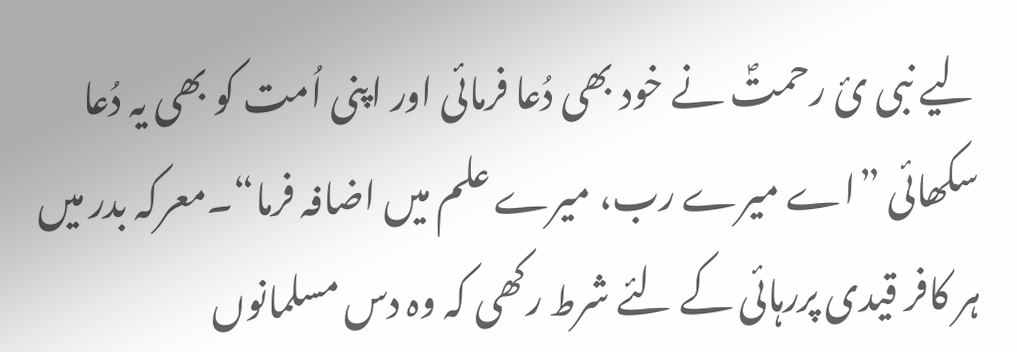لیے نبی ئ رحمتؐ نے خود بھی دُعا فرمائی اور اپنی اُمت کو بھی یہ دُعا سکھائی ”اے میرے رب، میرے علم میں اضافہ فرما“۔معرکہ بدر میں ہر کافر قیدی پررہائی کے لئے شرط رکھی کہ وہ دس مسلمانوں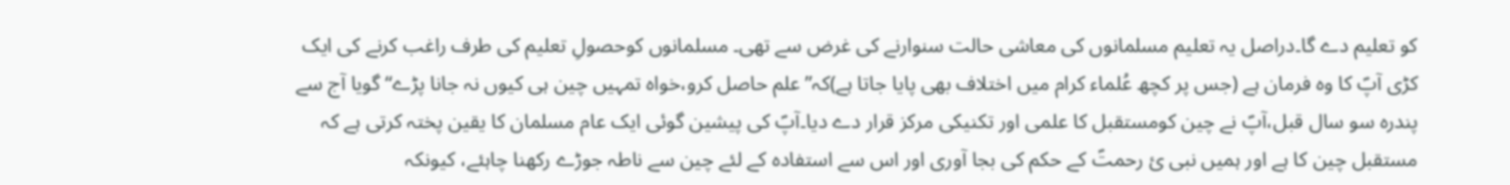کو تعلیم دے گا۔دراصل یہ تعلیم مسلمانوں کی معاشی حالت سنوارنے کی غرض سے تھی۔ مسلمانوں کوحصولِ تعلیم کی طرف راغب کرنے کی ایک کڑی آپؐ کا وہ فرمان ہے (جس پر کچھ عُلماء کرام میں اختلاف بھی پایا جاتا ہے)کہ”علم حاصل کرو،خواہ تمہیں چین ہی کیوں نہ جانا پڑے“ گویا آج سے پندرہ سو سال قبل،آپؐ نے چین کومستقبل کا علمی اور تکنیکی مرکز قرار دے دیا۔آپؐ کی پیشین گوئی ایک عام مسلمان کا یقین پختہ کرتی ہے کہ مستقبل چین کا ہے اور ہمیں نبی ئ رحمتؐ کے حکم کی بجا آوری اور اس سے استفادہ کے لئے چین سے ناطہ جوڑے رکھنا چاہئے، کیونکہ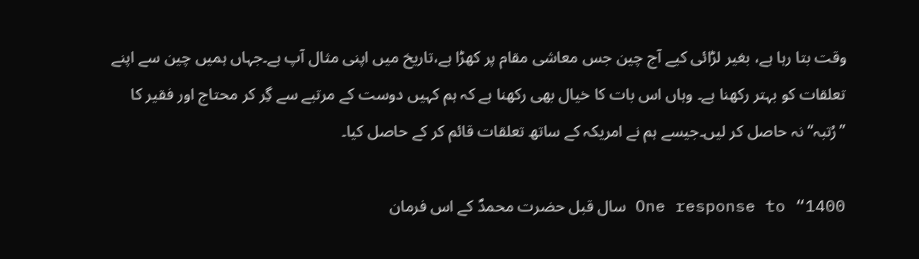وقت بتا رہا ہے، بغیر لڑائی کیے آج چین جس معاشی مقام پر کھڑا ہے،تاریخ میں اپنی مثال آپ ہے۔جہاں ہمیں چین سے اپنے تعلقات کو بہتر رکھنا ہے۔ وہاں اس بات کا خیال بھی رکھنا ہے کہ ہم کہیں دوست کے مرتبے سے گِر کر محتاج اور فقیر کا ”رُتبہ“ نہ حاصل کر لیں۔جیسے ہم نے امریکہ کے ساتھ تعلقات قائم کر کے حاصل کیا۔

One response to “1400 سال قبل حضرت محمدؐ کے اس فرمان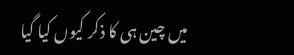میں چین ہی کا ذکر کیوں کیا گیا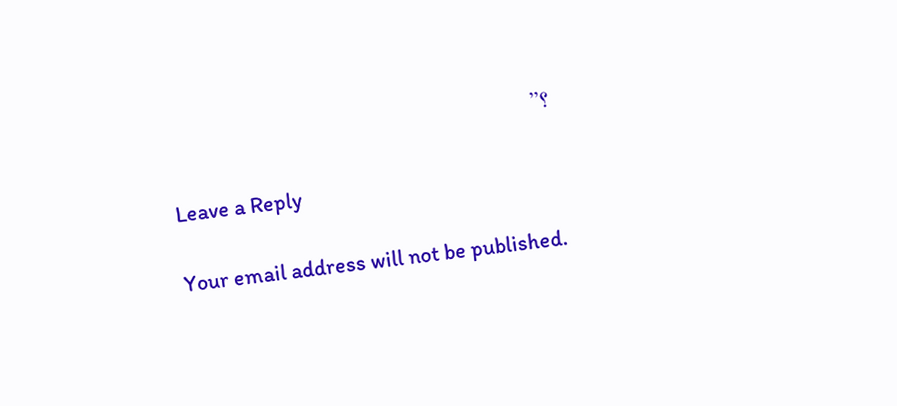؟”

Leave a Reply

Your email address will not be published.